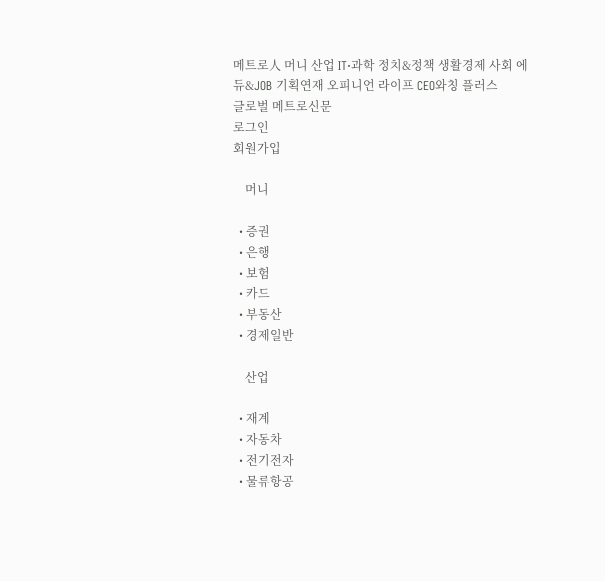메트로人 머니 산업 IT·과학 정치&정책 생활경제 사회 에듀&JOB 기획연재 오피니언 라이프 CEO와칭 플러스
글로벌 메트로신문
로그인
회원가입

    머니

  • 증권
  • 은행
  • 보험
  • 카드
  • 부동산
  • 경제일반

    산업

  • 재계
  • 자동차
  • 전기전자
  • 물류항공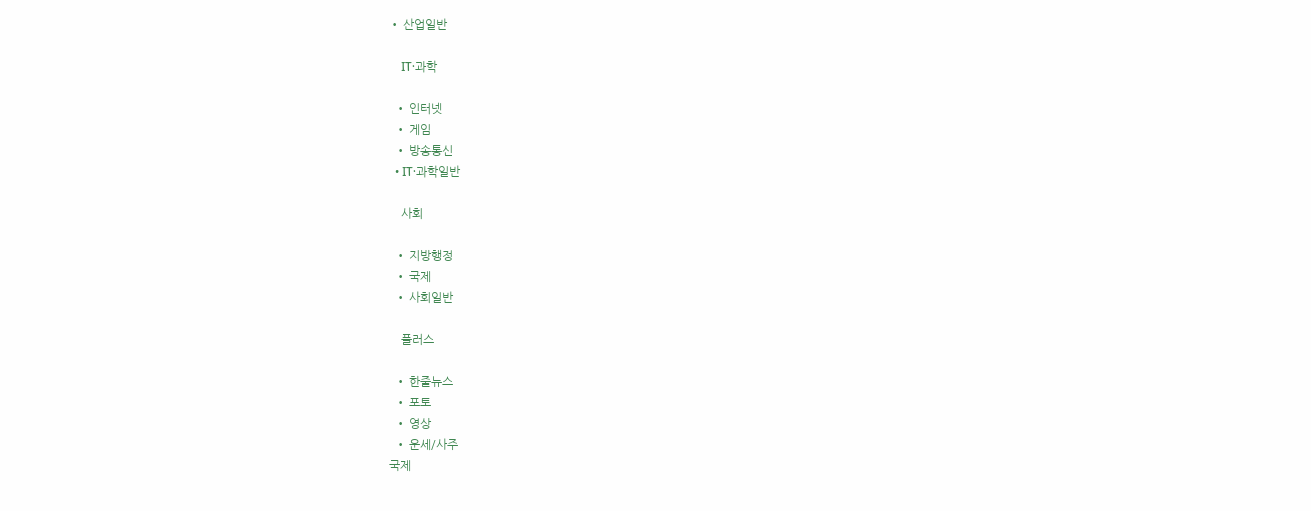• 산업일반

    IT·과학

  • 인터넷
  • 게임
  • 방송통신
  • IT·과학일반

    사회

  • 지방행정
  • 국제
  • 사회일반

    플러스

  • 한줄뉴스
  • 포토
  • 영상
  • 운세/사주
국제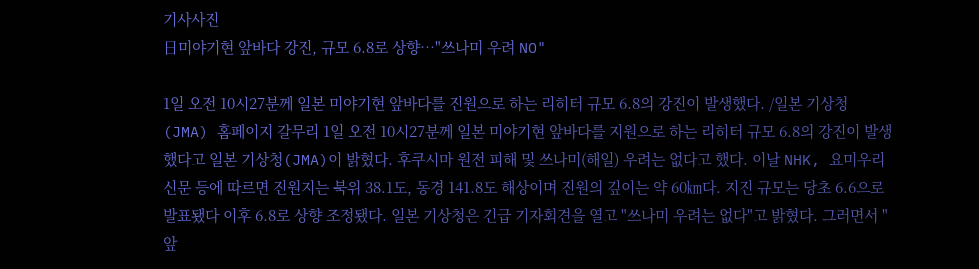기사사진
日미야기현 앞바다 강진, 규모 6.8로 상향…"쓰나미 우려 NO"

1일 오전 10시27분께 일본 미야기현 앞바다를 진원으로 하는 리히터 규모 6.8의 강진이 발생했다. /일본 기상청(JMA) 홈페이지 갈무리 1일 오전 10시27분께 일본 미야기현 앞바다를 지원으로 하는 리히터 규모 6.8의 강진이 발생했다고 일본 기상청(JMA)이 밝혔다. 후쿠시마 원전 피해 및 쓰나미(해일) 우려는 없다고 했다. 이날 NHK, 요미우리 신문 등에 따르면 진원지는 북위 38.1도, 동경 141.8도 해상이며 진원의 깊이는 약 60㎞다. 지진 규모는 당초 6.6으로 발표됐다 이후 6.8로 상향 조정됐다. 일본 기상청은 긴급 기자회견을 열고 "쓰나미 우려는 없다"고 밝혔다. 그러면서 "앞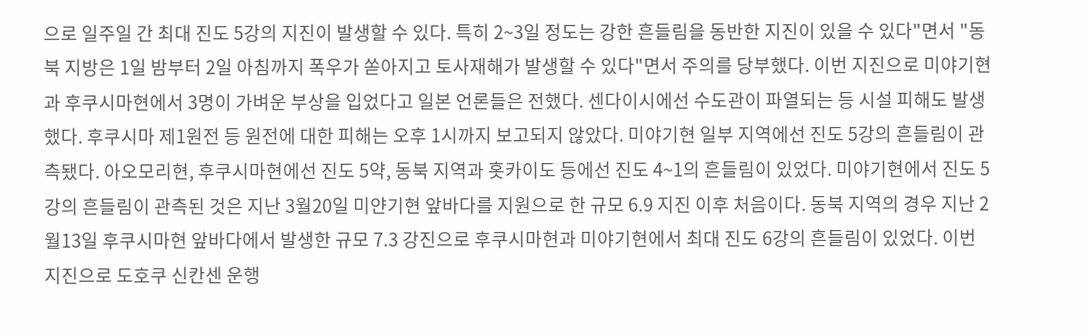으로 일주일 간 최대 진도 5강의 지진이 발생할 수 있다. 특히 2~3일 정도는 강한 흔들림을 동반한 지진이 있을 수 있다"면서 "동북 지방은 1일 밤부터 2일 아침까지 폭우가 쏟아지고 토사재해가 발생할 수 있다"면서 주의를 당부했다. 이번 지진으로 미야기현과 후쿠시마현에서 3명이 가벼운 부상을 입었다고 일본 언론들은 전했다. 센다이시에선 수도관이 파열되는 등 시설 피해도 발생했다. 후쿠시마 제1원전 등 원전에 대한 피해는 오후 1시까지 보고되지 않았다. 미야기현 일부 지역에선 진도 5강의 흔들림이 관측됐다. 아오모리현, 후쿠시마현에선 진도 5약, 동북 지역과 홋카이도 등에선 진도 4~1의 흔들림이 있었다. 미야기현에서 진도 5강의 흔들림이 관측된 것은 지난 3월20일 미얀기현 앞바다를 지원으로 한 규모 6.9 지진 이후 처음이다. 동북 지역의 경우 지난 2월13일 후쿠시마현 앞바다에서 발생한 규모 7.3 강진으로 후쿠시마현과 미야기현에서 최대 진도 6강의 흔들림이 있었다. 이번 지진으로 도호쿠 신칸센 운행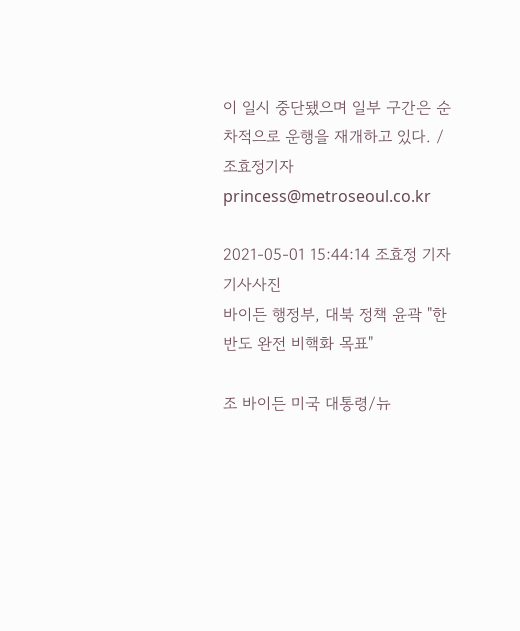이 일시 중단됐으며 일부 구간은 순차적으로 운행을 재개하고 있다. /조효정기자 princess@metroseoul.co.kr

2021-05-01 15:44:14 조효정 기자
기사사진
바이든 행정부, 대북 정책 윤곽 "한반도 완전 비핵화 목표"

조 바이든 미국 대통령/뉴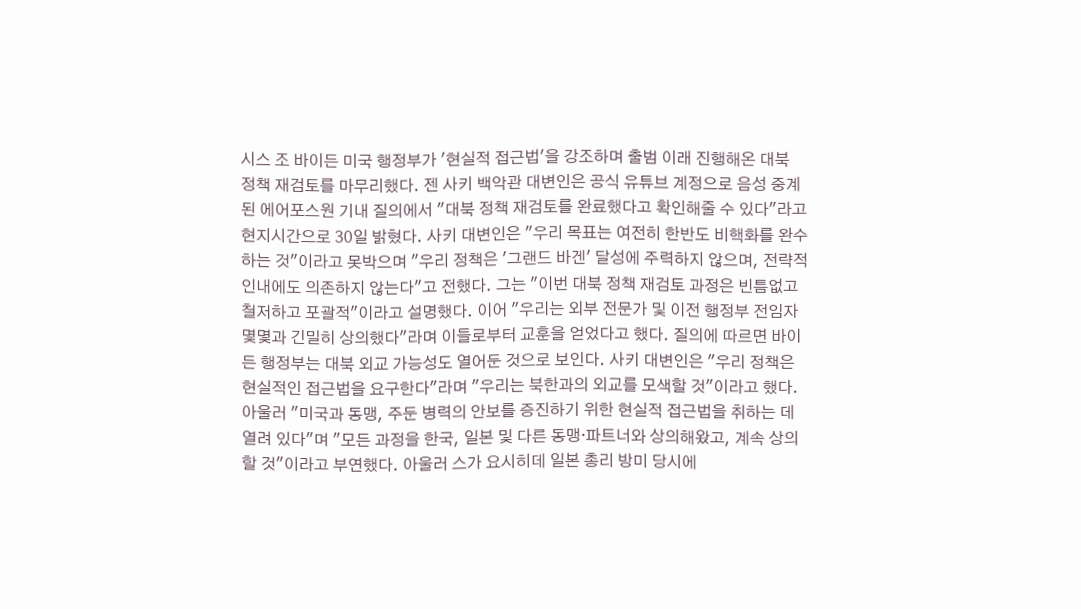시스 조 바이든 미국 행정부가 '현실적 접근법'을 강조하며 출범 이래 진행해온 대북 정책 재검토를 마무리했다. 젠 사키 백악관 대변인은 공식 유튜브 계정으로 음성 중계된 에어포스원 기내 질의에서 "대북 정책 재검토를 완료했다고 확인해줄 수 있다"라고 현지시간으로 30일 밝혔다. 사키 대변인은 "우리 목표는 여전히 한반도 비핵화를 완수하는 것"이라고 못박으며 "우리 정책은 '그랜드 바겐' 달성에 주력하지 않으며, 전략적 인내에도 의존하지 않는다"고 전했다. 그는 "이번 대북 정책 재검토 과정은 빈틈없고 철저하고 포괄적"이라고 설명했다. 이어 "우리는 외부 전문가 및 이전 행정부 전임자 몇몇과 긴밀히 상의했다"라며 이들로부터 교훈을 얻었다고 했다. 질의에 따르면 바이든 행정부는 대북 외교 가능성도 열어둔 것으로 보인다. 사키 대변인은 "우리 정책은 현실적인 접근법을 요구한다"라며 "우리는 북한과의 외교를 모색할 것"이라고 했다. 아울러 "미국과 동맹, 주둔 병력의 안보를 증진하기 위한 현실적 접근법을 취하는 데 열려 있다"며 "모든 과정을 한국, 일본 및 다른 동맹·파트너와 상의해왔고, 계속 상의할 것"이라고 부연했다. 아울러 스가 요시히데 일본 총리 방미 당시에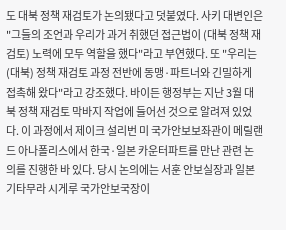도 대북 정책 재검토가 논의됐다고 덧붙였다. 사키 대변인은 "그들의 조언과 우리가 과거 취했던 접근법이 (대북 정책 재검토) 노력에 모두 역할을 했다"라고 부연했다. 또 "우리는 (대북) 정책 재검토 과정 전반에 동맹·파트너와 긴밀하게 접촉해 왔다"라고 강조했다. 바이든 행정부는 지난 3월 대북 정책 재검토 막바지 작업에 들어선 것으로 알려져 있었다. 이 과정에서 제이크 설리번 미 국가안보보좌관이 메릴랜드 아나폴리스에서 한국·일본 카운터파트를 만난 관련 논의를 진행한 바 있다. 당시 논의에는 서훈 안보실장과 일본 기타무라 시게루 국가안보국장이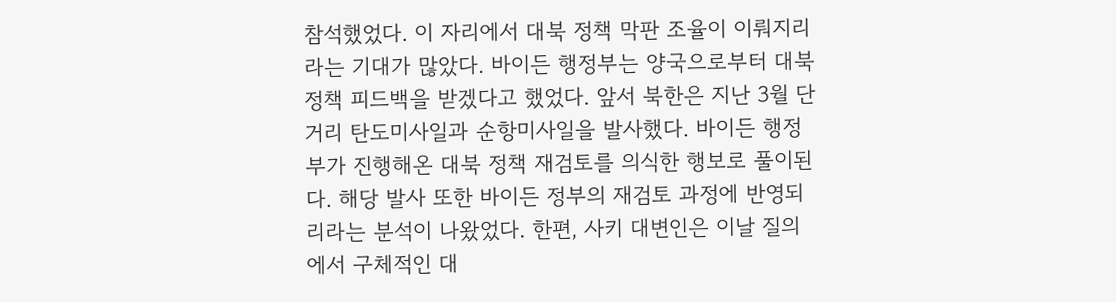참석했었다. 이 자리에서 대북 정책 막판 조율이 이뤄지리라는 기대가 많았다. 바이든 행정부는 양국으로부터 대북 정책 피드백을 받겠다고 했었다. 앞서 북한은 지난 3월 단거리 탄도미사일과 순항미사일을 발사했다. 바이든 행정부가 진행해온 대북 정책 재검토를 의식한 행보로 풀이된다. 해당 발사 또한 바이든 정부의 재검토 과정에 반영되리라는 분석이 나왔었다. 한편, 사키 대변인은 이날 질의에서 구체적인 대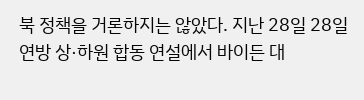북 정책을 거론하지는 않았다. 지난 28일 28일 연방 상·하원 합동 연설에서 바이든 대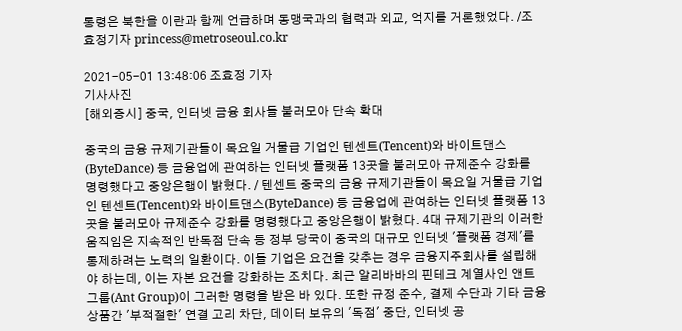통령은 북한을 이란과 함께 언급하며 동맹국과의 협력과 외교, 억지를 거론했었다. /조효정기자 princess@metroseoul.co.kr

2021-05-01 13:48:06 조효정 기자
기사사진
[해외증시] 중국, 인터넷 금융 회사들 불러모아 단속 확대

중국의 금융 규제기관들이 목요일 거물급 기업인 텐센트(Tencent)와 바이트댄스(ByteDance) 등 금융업에 관여하는 인터넷 플랫폼 13곳을 불러모아 규제준수 강화를 명령했다고 중앙은행이 밝혔다. / 텐센트 중국의 금융 규제기관들이 목요일 거물급 기업인 텐센트(Tencent)와 바이트댄스(ByteDance) 등 금융업에 관여하는 인터넷 플랫폼 13곳을 불러모아 규제준수 강화를 명령했다고 중앙은행이 밝혔다. 4대 규제기관의 이러한 움직임은 지속적인 반독점 단속 등 정부 당국이 중국의 대규모 인터넷 '플랫폼 경제'를 통제하려는 노력의 일환이다. 이들 기업은 요건을 갖추는 경우 금융지주회사를 설립해야 하는데, 이는 자본 요건을 강화하는 조치다. 최근 알리바바의 핀테크 계열사인 앤트 그룹(Ant Group)이 그러한 명령을 받은 바 있다. 또한 규정 준수, 결제 수단과 기타 금융 상품간 '부적절한' 연결 고리 차단, 데이터 보유의 '독점' 중단, 인터넷 공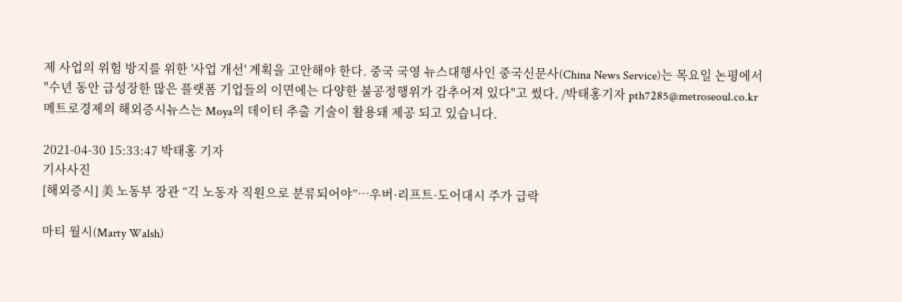제 사업의 위험 방지를 위한 '사업 개선' 계획을 고안해야 한다. 중국 국영 뉴스대행사인 중국신문사(China News Service)는 목요일 논평에서 "수년 동안 급성장한 많은 플랫폼 기업들의 이면에는 다양한 불공정행위가 감추어져 있다"고 썼다. /박태홍기자 pth7285@metroseoul.co.kr 메트로경제의 해외증시뉴스는 Moya의 데이터 추출 기술이 활용돼 제공 되고 있습니다.

2021-04-30 15:33:47 박태홍 기자
기사사진
[해외증시] 美 노동부 장관 “긱 노동자 직원으로 분류되어야”…우버·리프트·도어대시 주가 급락

마티 월시(Marty Walsh)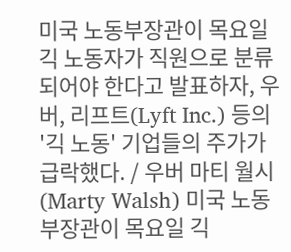미국 노동부장관이 목요일 긱 노동자가 직원으로 분류되어야 한다고 발표하자, 우버, 리프트(Lyft Inc.) 등의 '긱 노동' 기업들의 주가가 급락했다. / 우버 마티 월시(Marty Walsh) 미국 노동부장관이 목요일 긱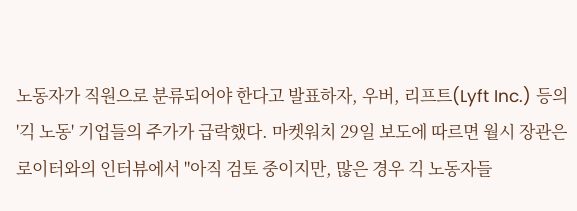노동자가 직원으로 분류되어야 한다고 발표하자, 우버, 리프트(Lyft Inc.) 등의 '긱 노동' 기업들의 주가가 급락했다. 마켓워치 29일 보도에 따르면 월시 장관은 로이터와의 인터뷰에서 "아직 검토 중이지만, 많은 경우 긱 노동자들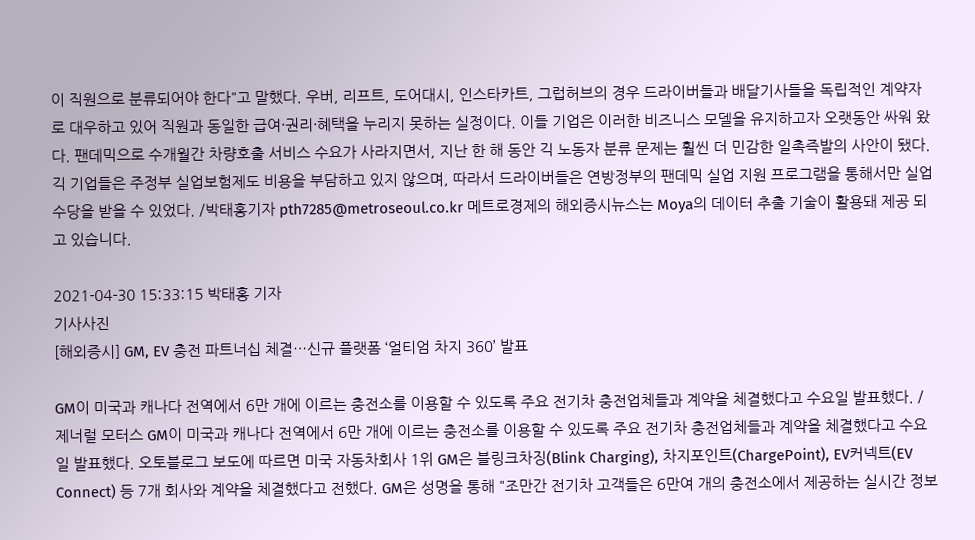이 직원으로 분류되어야 한다"고 말했다. 우버, 리프트, 도어대시, 인스타카트, 그럽허브의 경우 드라이버들과 배달기사들을 독립적인 계약자로 대우하고 있어 직원과 동일한 급여·권리·혜택을 누리지 못하는 실정이다. 이들 기업은 이러한 비즈니스 모델을 유지하고자 오랫동안 싸워 왔다. 팬데믹으로 수개월간 차량호출 서비스 수요가 사라지면서, 지난 한 해 동안 긱 노동자 분류 문제는 훨씬 더 민감한 일촉즉발의 사안이 됐다. 긱 기업들은 주정부 실업보험제도 비용을 부담하고 있지 않으며, 따라서 드라이버들은 연방정부의 팬데믹 실업 지원 프로그램을 통해서만 실업 수당을 받을 수 있었다. /박태홍기자 pth7285@metroseoul.co.kr 메트로경제의 해외증시뉴스는 Moya의 데이터 추출 기술이 활용돼 제공 되고 있습니다.

2021-04-30 15:33:15 박태홍 기자
기사사진
[해외증시] GM, EV 충전 파트너십 체결…신규 플랫폼 ‘얼티엄 차지 360’ 발표

GM이 미국과 캐나다 전역에서 6만 개에 이르는 충전소를 이용할 수 있도록 주요 전기차 충전업체들과 계약을 체결했다고 수요일 발표했다. / 제너럴 모터스 GM이 미국과 캐나다 전역에서 6만 개에 이르는 충전소를 이용할 수 있도록 주요 전기차 충전업체들과 계약을 체결했다고 수요일 발표했다. 오토블로그 보도에 따르면 미국 자동차회사 1위 GM은 블링크차징(Blink Charging), 차지포인트(ChargePoint), EV커넥트(EV Connect) 등 7개 회사와 계약을 체결했다고 전했다. GM은 성명을 통해 "조만간 전기차 고객들은 6만여 개의 충전소에서 제공하는 실시간 정보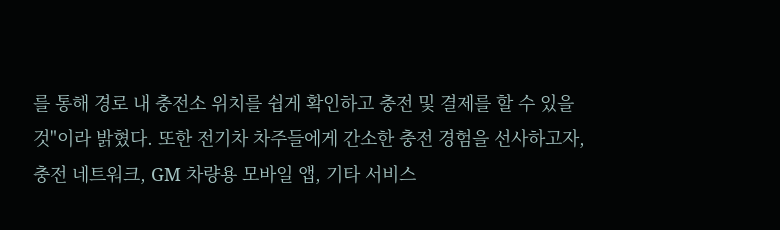를 통해 경로 내 충전소 위치를 쉽게 확인하고 충전 및 결제를 할 수 있을 것"이라 밝혔다. 또한 전기차 차주들에게 간소한 충전 경험을 선사하고자, 충전 네트워크, GM 차량용 모바일 앱, 기타 서비스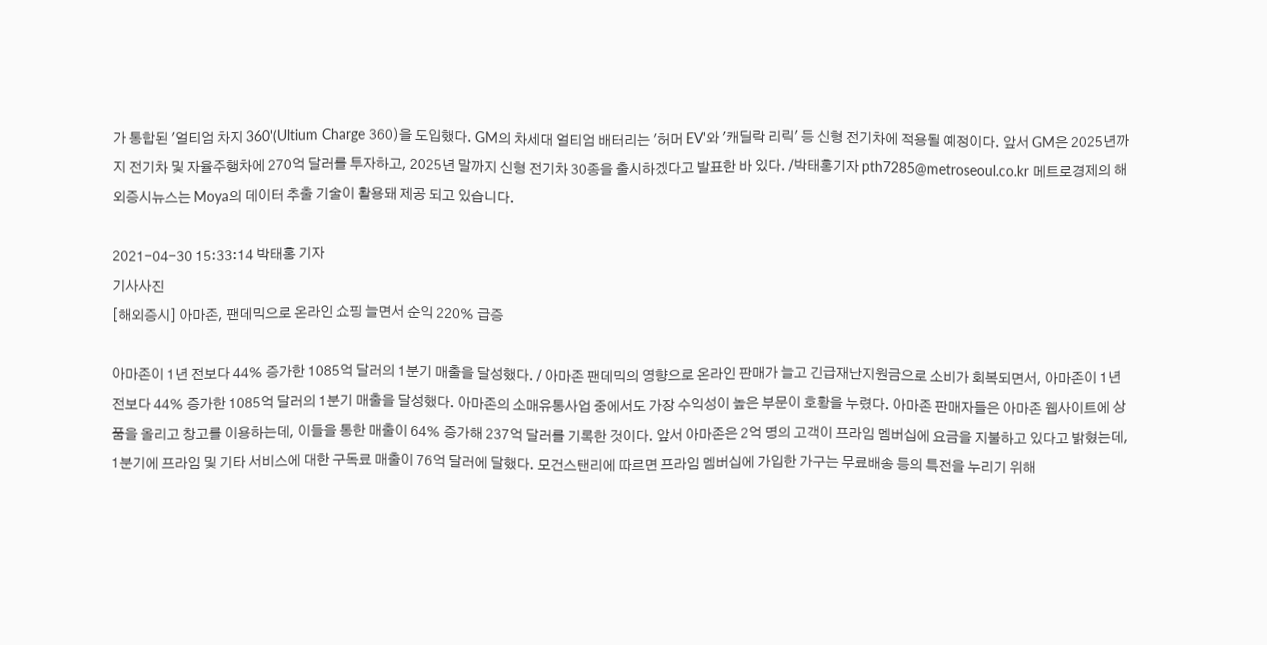가 통합된 '얼티엄 차지 360'(Ultium Charge 360)을 도입했다. GM의 차세대 얼티엄 배터리는 '허머 EV'와 '캐딜락 리릭' 등 신형 전기차에 적용될 예정이다. 앞서 GM은 2025년까지 전기차 및 자율주행차에 270억 달러를 투자하고, 2025년 말까지 신형 전기차 30종을 출시하겠다고 발표한 바 있다. /박태홍기자 pth7285@metroseoul.co.kr 메트로경제의 해외증시뉴스는 Moya의 데이터 추출 기술이 활용돼 제공 되고 있습니다.

2021-04-30 15:33:14 박태홍 기자
기사사진
[해외증시] 아마존, 팬데믹으로 온라인 쇼핑 늘면서 순익 220% 급증

아마존이 1년 전보다 44% 증가한 1085억 달러의 1분기 매출을 달성했다. / 아마존 팬데믹의 영향으로 온라인 판매가 늘고 긴급재난지원금으로 소비가 회복되면서, 아마존이 1년 전보다 44% 증가한 1085억 달러의 1분기 매출을 달성했다. 아마존의 소매유통사업 중에서도 가장 수익성이 높은 부문이 호황을 누렸다. 아마존 판매자들은 아마존 웹사이트에 상품을 올리고 창고를 이용하는데, 이들을 통한 매출이 64% 증가해 237억 달러를 기록한 것이다. 앞서 아마존은 2억 명의 고객이 프라임 멤버십에 요금을 지불하고 있다고 밝혔는데, 1분기에 프라임 및 기타 서비스에 대한 구독료 매출이 76억 달러에 달했다. 모건스탠리에 따르면 프라임 멤버십에 가입한 가구는 무료배송 등의 특전을 누리기 위해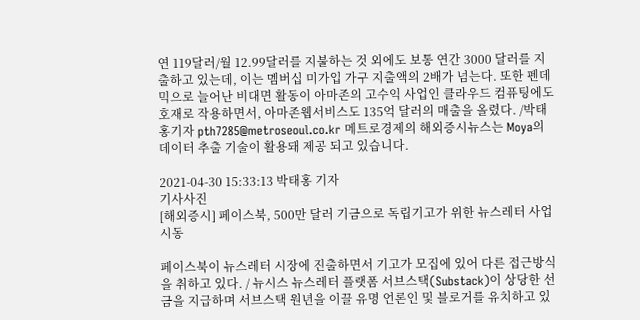연 119달러/월 12.99달러를 지불하는 것 외에도 보통 연간 3000 달러를 지출하고 있는데, 이는 멤버십 미가입 가구 지출액의 2배가 넘는다. 또한 펜데믹으로 늘어난 비대면 활동이 아마존의 고수익 사업인 클라우드 컴퓨팅에도 호재로 작용하면서, 아마존웹서비스도 135억 달러의 매출을 올렸다. /박태홍기자 pth7285@metroseoul.co.kr 메트로경제의 해외증시뉴스는 Moya의 데이터 추출 기술이 활용돼 제공 되고 있습니다.

2021-04-30 15:33:13 박태홍 기자
기사사진
[해외증시] 페이스북, 500만 달러 기금으로 독립기고가 위한 뉴스레터 사업 시동

페이스북이 뉴스레터 시장에 진출하면서 기고가 모집에 있어 다른 접근방식을 취하고 있다. / 뉴시스 뉴스레터 플랫폼 서브스택(Substack)이 상당한 선금을 지급하며 서브스택 원년을 이끌 유명 언론인 및 블로거를 유치하고 있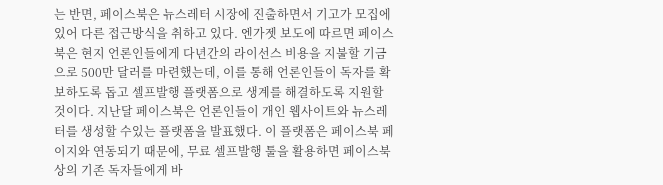는 반면, 페이스북은 뉴스레터 시장에 진출하면서 기고가 모집에 있어 다른 접근방식을 취하고 있다. 엔가젯 보도에 따르면 페이스북은 현지 언론인들에게 다년간의 라이선스 비용을 지불할 기금으로 500만 달러를 마련했는데, 이를 통해 언론인들이 독자를 확보하도록 돕고 셀프발행 플랫폼으로 생계를 해결하도록 지원할 것이다. 지난달 페이스북은 언론인들이 개인 웹사이트와 뉴스레터를 생성할 수있는 플랫폼을 발표했다. 이 플랫폼은 페이스북 페이지와 연동되기 때문에, 무료 셀프발행 툴을 활용하면 페이스북상의 기존 독자들에게 바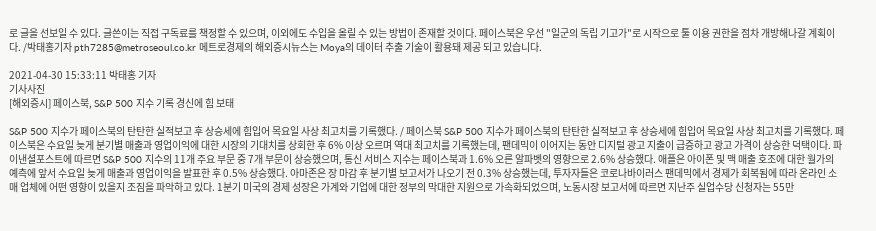로 글을 선보일 수 있다. 글쓴이는 직접 구독료를 책정할 수 있으며, 이외에도 수입을 올릴 수 있는 방법이 존재할 것이다. 페이스북은 우선 "일군의 독립 기고가"로 시작으로 툴 이용 권한을 점차 개방해나갈 계획이다. /박태홍기자 pth7285@metroseoul.co.kr 메트로경제의 해외증시뉴스는 Moya의 데이터 추출 기술이 활용돼 제공 되고 있습니다.

2021-04-30 15:33:11 박태홍 기자
기사사진
[해외증시] 페이스북, S&P 500 지수 기록 경신에 힘 보태

S&P 500 지수가 페이스북의 탄탄한 실적보고 후 상승세에 힘입어 목요일 사상 최고치를 기록했다. / 페이스북 S&P 500 지수가 페이스북의 탄탄한 실적보고 후 상승세에 힘입어 목요일 사상 최고치를 기록했다. 페이스북은 수요일 늦게 분기별 매출과 영업이익에 대한 시장의 기대치를 상회한 후 6% 이상 오르며 역대 최고치를 기록했는데, 팬데믹이 이어지는 동안 디지털 광고 지출이 급증하고 광고 가격이 상승한 덕택이다. 파이낸셜포스트에 따르면 S&P 500 지수의 11개 주요 부문 중 7개 부문이 상승했으며, 통신 서비스 지수는 페이스북과 1.6% 오른 알파벳의 영향으로 2.6% 상승했다. 애플은 아이폰 및 맥 매출 호조에 대한 월가의 예측에 앞서 수요일 늦게 매출과 영업이익을 발표한 후 0.5% 상승했다. 아마존은 장 마감 후 분기별 보고서가 나오기 전 0.3% 상승했는데, 투자자들은 코로나바이러스 팬데믹에서 경제가 회복됨에 따라 온라인 소매 업체에 어떤 영향이 있을지 조짐을 파악하고 있다. 1분기 미국의 경제 성장은 가계와 기업에 대한 정부의 막대한 지원으로 가속화되었으며, 노동시장 보고서에 따르면 지난주 실업수당 신청자는 55만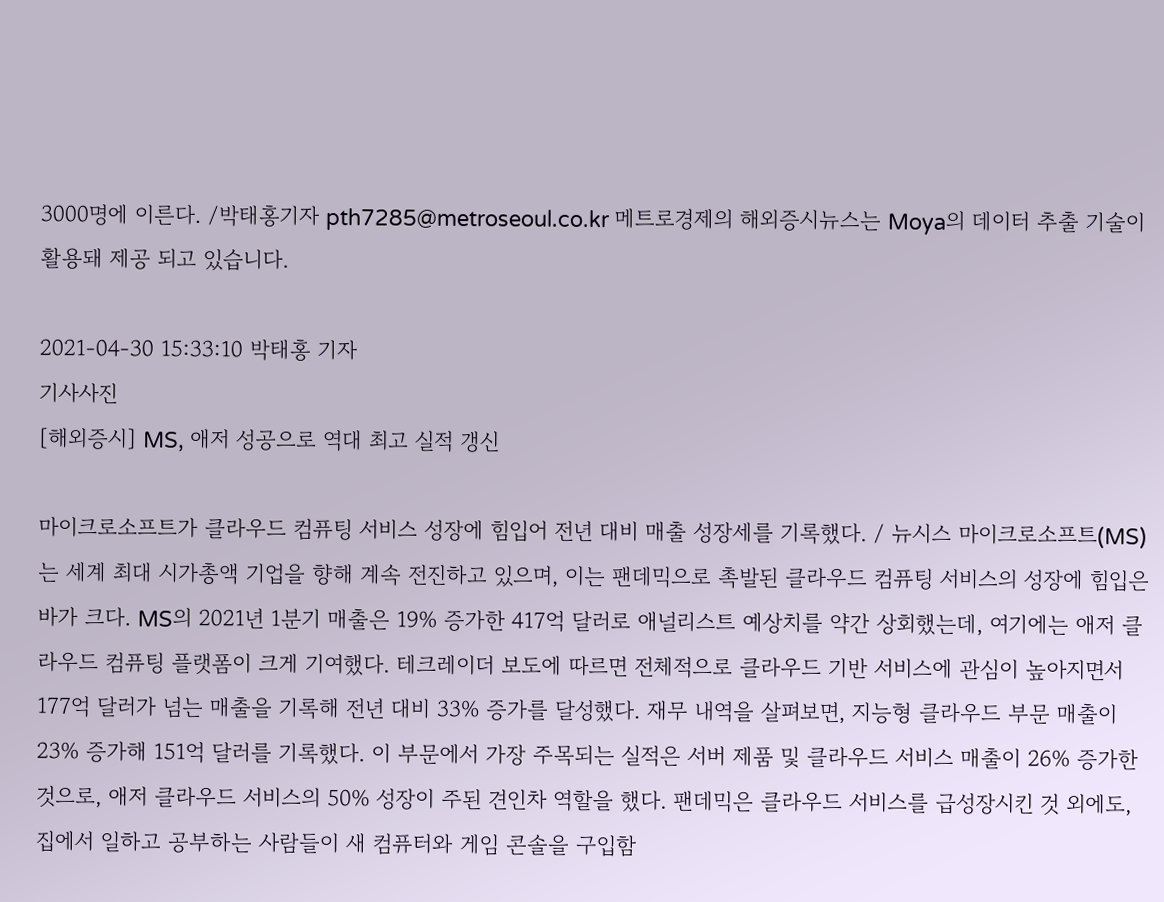3000명에 이른다. /박태홍기자 pth7285@metroseoul.co.kr 메트로경제의 해외증시뉴스는 Moya의 데이터 추출 기술이 활용돼 제공 되고 있습니다.

2021-04-30 15:33:10 박태홍 기자
기사사진
[해외증시] MS, 애저 성공으로 역대 최고 실적 갱신

마이크로소프트가 클라우드 컴퓨팅 서비스 성장에 힘입어 전년 대비 매출 성장세를 기록했다. / 뉴시스 마이크로소프트(MS)는 세계 최대 시가총액 기업을 향해 계속 전진하고 있으며, 이는 팬데믹으로 촉발된 클라우드 컴퓨팅 서비스의 성장에 힘입은 바가 크다. MS의 2021년 1분기 매출은 19% 증가한 417억 달러로 애널리스트 예상치를 약간 상회했는데, 여기에는 애저 클라우드 컴퓨팅 플랫폼이 크게 기여했다. 테크레이더 보도에 따르면 전체적으로 클라우드 기반 서비스에 관심이 높아지면서 177억 달러가 넘는 매출을 기록해 전년 대비 33% 증가를 달성했다. 재무 내역을 살펴보면, 지능형 클라우드 부문 매출이 23% 증가해 151억 달러를 기록했다. 이 부문에서 가장 주목되는 실적은 서버 제품 및 클라우드 서비스 매출이 26% 증가한 것으로, 애저 클라우드 서비스의 50% 성장이 주된 견인차 역할을 했다. 팬데믹은 클라우드 서비스를 급성장시킨 것 외에도, 집에서 일하고 공부하는 사람들이 새 컴퓨터와 게임 콘솔을 구입함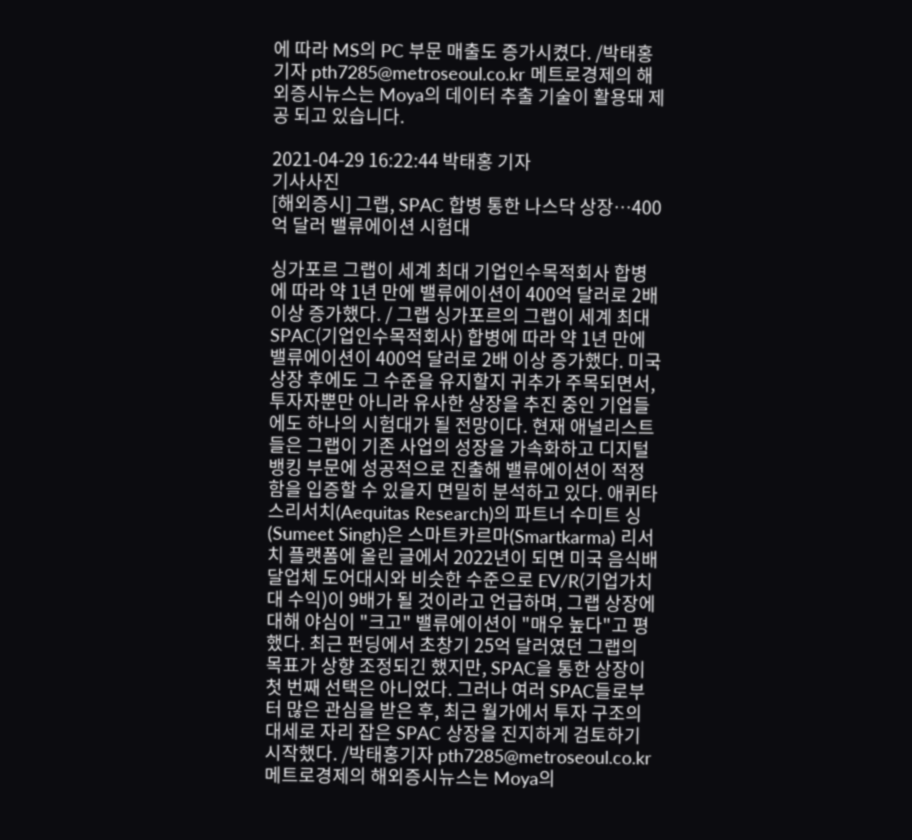에 따라 MS의 PC 부문 매출도 증가시켰다. /박태홍기자 pth7285@metroseoul.co.kr 메트로경제의 해외증시뉴스는 Moya의 데이터 추출 기술이 활용돼 제공 되고 있습니다.

2021-04-29 16:22:44 박태홍 기자
기사사진
[해외증시] 그랩, SPAC 합병 통한 나스닥 상장…400억 달러 밸류에이션 시험대

싱가포르 그랩이 세계 최대 기업인수목적회사 합병에 따라 약 1년 만에 밸류에이션이 400억 달러로 2배 이상 증가했다. / 그랩 싱가포르의 그랩이 세계 최대 SPAC(기업인수목적회사) 합병에 따라 약 1년 만에 밸류에이션이 400억 달러로 2배 이상 증가했다. 미국 상장 후에도 그 수준을 유지할지 귀추가 주목되면서, 투자자뿐만 아니라 유사한 상장을 추진 중인 기업들에도 하나의 시험대가 될 전망이다. 현재 애널리스트들은 그랩이 기존 사업의 성장을 가속화하고 디지털 뱅킹 부문에 성공적으로 진출해 밸류에이션이 적정함을 입증할 수 있을지 면밀히 분석하고 있다. 애퀴타스리서치(Aequitas Research)의 파트너 수미트 싱(Sumeet Singh)은 스마트카르마(Smartkarma) 리서치 플랫폼에 올린 글에서 2022년이 되면 미국 음식배달업체 도어대시와 비슷한 수준으로 EV/R(기업가치 대 수익)이 9배가 될 것이라고 언급하며, 그랩 상장에 대해 야심이 "크고" 밸류에이션이 "매우 높다"고 평했다. 최근 펀딩에서 초창기 25억 달러였던 그랩의 목표가 상향 조정되긴 했지만, SPAC을 통한 상장이 첫 번째 선택은 아니었다. 그러나 여러 SPAC들로부터 많은 관심을 받은 후, 최근 월가에서 투자 구조의 대세로 자리 잡은 SPAC 상장을 진지하게 검토하기 시작했다. /박태홍기자 pth7285@metroseoul.co.kr 메트로경제의 해외증시뉴스는 Moya의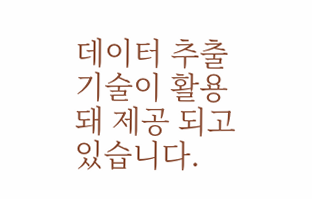데이터 추출 기술이 활용돼 제공 되고 있습니다.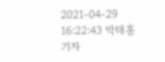2021-04-29 16:22:43 박태홍 기자